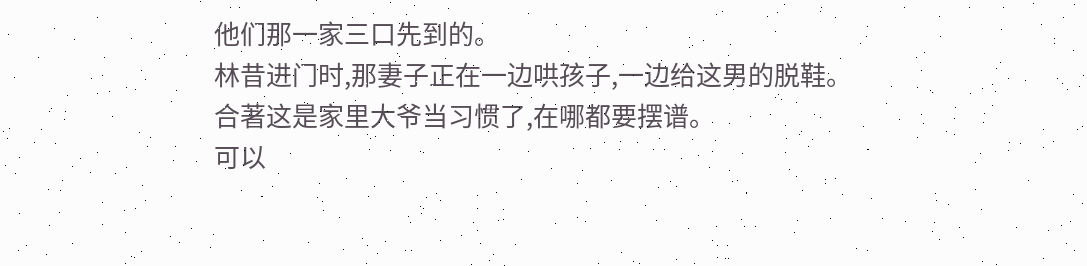他们那一家三口先到的。
林昔进门时,那妻子正在一边哄孩子,一边给这男的脱鞋。
合著这是家里大爷当习惯了,在哪都要摆谱。
可以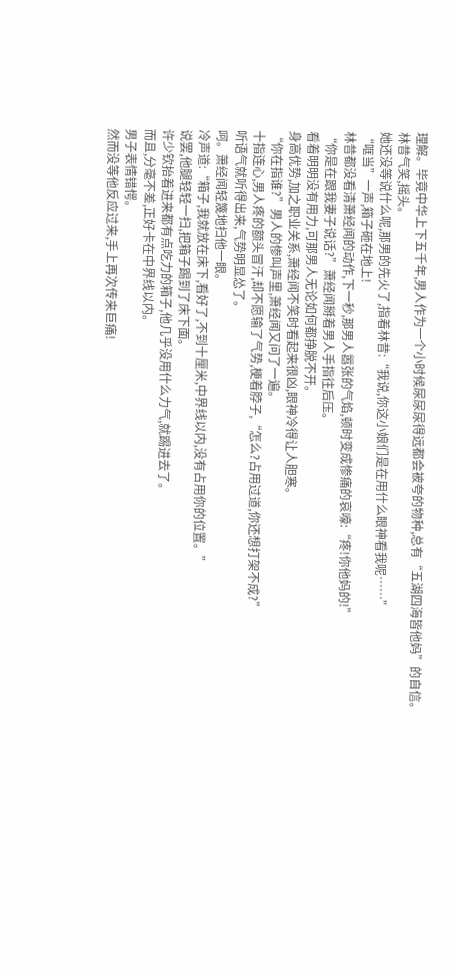理解。毕竟中华上下五千年,男人作为一个小时候尿尿尿得远都会被夸的物种,总有“五湖四海皆他妈”的自信。
林昔气笑,摇头。
她还没等说什么呢,那男的先火了,指着林昔:“我说,你这小娘们是在用什么眼神看我呢……”
“哐当”一声,箱子砸在地上!
林昔都没看清萧经闻的动作,下一秒,那男人嚣张的气焰,顿时变成惨痛的哀嚎:“疼!你他妈的!”
“你是在跟我妻子说话?”萧经闻掰着男人手指往后压。
看着明明没有用力,可那男人无论如何都挣脱不开。
身高优势,加之职业关系,萧经闻不笑时看起来很凶,眼神冷得让人胆寒。
“你在指谁?”男人的惨叫声里,萧经闻又问了一遍。
十指连心,男人疼的额头冒汗,却不愿输了气势,梗着脖子,“怎么?占用过道,你还想打架不成?”
听语气就听得出来,气势明显怂了。
呵。萧经闻轻篾地扫他一眼。
冷声道:“箱子,我就放在床下,看好了,不到十厘米,中界线以内,没有占用你的位置。”
说罢,他腿轻轻一扫,把箱子踢到了床下面。
许少钦抬着进来都有点吃力的箱子,他几乎没用什么力气,就踢进去了。
而且,分毫不差,正好卡在中界线以内。
男子表情错愕。
然而没等他反应过来,手上再次传来巨痛!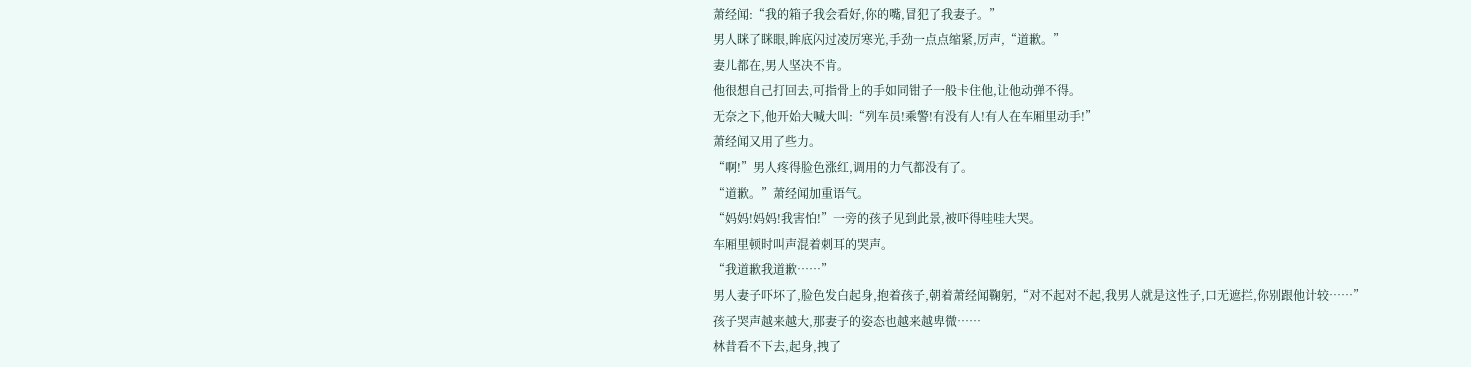萧经闻:“我的箱子我会看好,你的嘴,冒犯了我妻子。”
男人眯了眯眼,眸底闪过凌厉寒光,手劲一点点缩紧,厉声,“道歉。”
妻儿都在,男人坚决不肯。
他很想自己打回去,可指骨上的手如同钳子一般卡住他,让他动弹不得。
无奈之下,他开始大喊大叫:“列车员!乘警!有没有人!有人在车厢里动手!”
萧经闻又用了些力。
“啊!”男人疼得脸色涨红,调用的力气都没有了。
“道歉。”萧经闻加重语气。
“妈妈!妈妈!我害怕!”一旁的孩子见到此景,被吓得哇哇大哭。
车厢里顿时叫声混着刺耳的哭声。
“我道歉我道歉……”
男人妻子吓坏了,脸色发白起身,抱着孩子,朝着萧经闻鞠躬,“对不起对不起,我男人就是这性子,口无遮拦,你别跟他计较……”
孩子哭声越来越大,那妻子的姿态也越来越卑微……
林昔看不下去,起身,拽了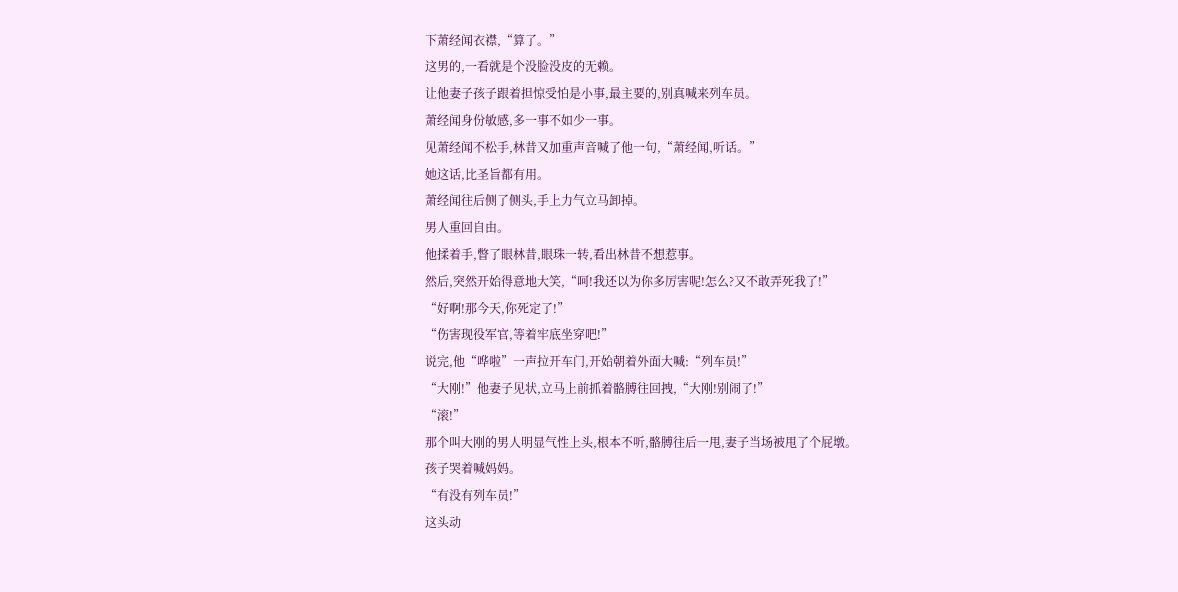下萧经闻衣襟,“算了。”
这男的,一看就是个没脸没皮的无赖。
让他妻子孩子跟着担惊受怕是小事,最主要的,别真喊来列车员。
萧经闻身份敏感,多一事不如少一事。
见萧经闻不松手,林昔又加重声音喊了他一句,“萧经闻,听话。”
她这话,比圣旨都有用。
萧经闻往后侧了侧头,手上力气立马卸掉。
男人重回自由。
他揉着手,瞥了眼林昔,眼珠一转,看出林昔不想惹事。
然后,突然开始得意地大笑,“呵!我还以为你多厉害呢!怎么?又不敢弄死我了!”
“好啊!那今天,你死定了!”
“伤害现役军官,等着牢底坐穿吧!”
说完,他“哗啦”一声拉开车门,开始朝着外面大喊:“列车员!”
“大刚!”他妻子见状,立马上前抓着骼膊往回拽,“大刚!别闹了!”
“滚!”
那个叫大刚的男人明显气性上头,根本不听,骼膊往后一甩,妻子当场被甩了个屁墩。
孩子哭着喊妈妈。
“有没有列车员!”
这头动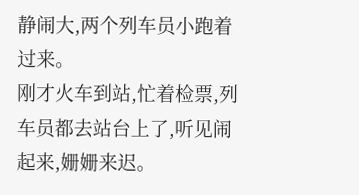静闹大,两个列车员小跑着过来。
刚才火车到站,忙着检票,列车员都去站台上了,听见闹起来,姗姗来迟。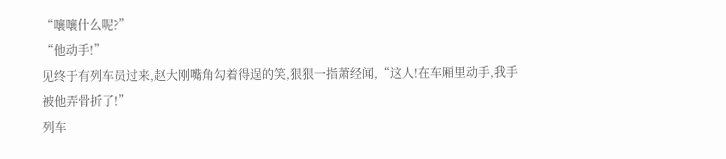“嚷嚷什么呢?”
“他动手!”
见终于有列车员过来,赵大刚嘴角勾着得逞的笑,狠狠一指萧经闻,“这人!在车厢里动手,我手被他弄骨折了!”
列车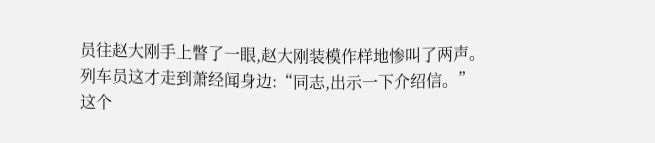员往赵大刚手上瞥了一眼,赵大刚装模作样地惨叫了两声。
列车员这才走到萧经闻身边:“同志,出示一下介绍信。”
这个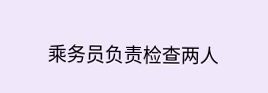乘务员负责检查两人